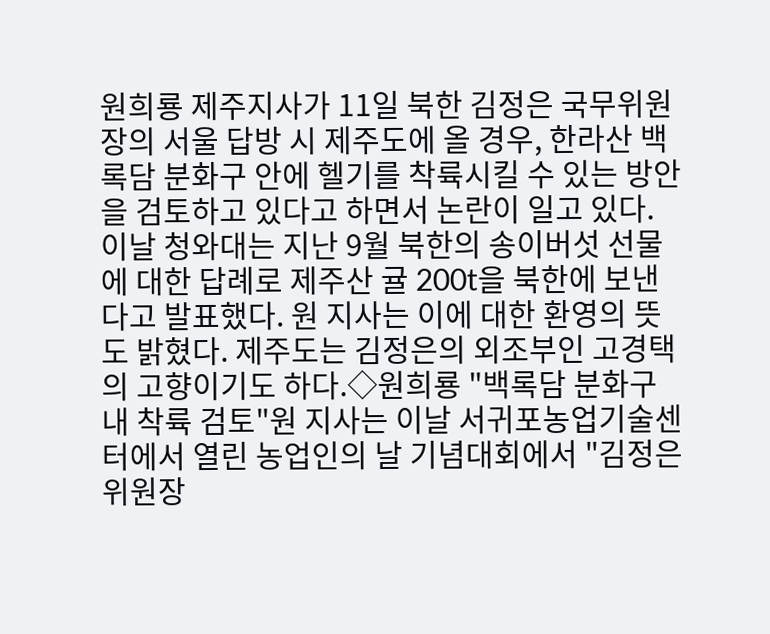원희룡 제주지사가 11일 북한 김정은 국무위원장의 서울 답방 시 제주도에 올 경우, 한라산 백록담 분화구 안에 헬기를 착륙시킬 수 있는 방안을 검토하고 있다고 하면서 논란이 일고 있다. 이날 청와대는 지난 9월 북한의 송이버섯 선물에 대한 답례로 제주산 귤 200t을 북한에 보낸다고 발표했다. 원 지사는 이에 대한 환영의 뜻도 밝혔다. 제주도는 김정은의 외조부인 고경택의 고향이기도 하다.◇원희룡 "백록담 분화구 내 착륙 검토"원 지사는 이날 서귀포농업기술센터에서 열린 농업인의 날 기념대회에서 "김정은 위원장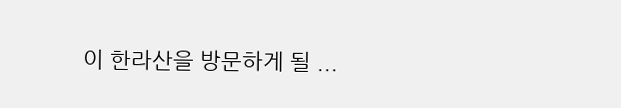이 한라산을 방문하게 될 ...